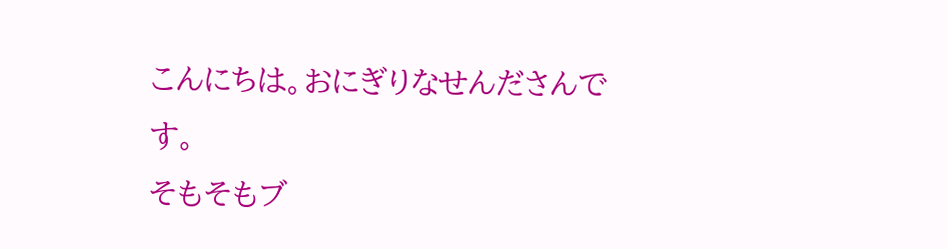こんにちは。おにぎりなせんださんです。
そもそもブ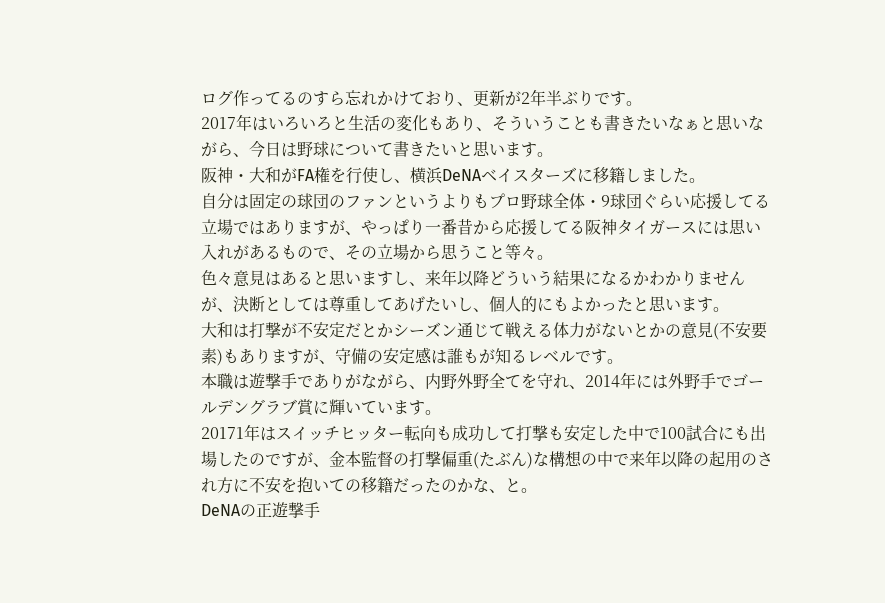ログ作ってるのすら忘れかけており、更新が2年半ぶりです。
2017年はいろいろと生活の変化もあり、そういうことも書きたいなぁと思いながら、今日は野球について書きたいと思います。
阪神・大和がFA権を行使し、横浜DeNAベイスターズに移籍しました。
自分は固定の球団のファンというよりもプロ野球全体・9球団ぐらい応援してる立場ではありますが、やっぱり一番昔から応援してる阪神タイガースには思い入れがあるもので、その立場から思うこと等々。
色々意見はあると思いますし、来年以降どういう結果になるかわかりませんが、決断としては尊重してあげたいし、個人的にもよかったと思います。
大和は打撃が不安定だとかシーズン通じて戦える体力がないとかの意見(不安要素)もありますが、守備の安定感は誰もが知るレベルです。
本職は遊撃手でありがながら、内野外野全てを守れ、2014年には外野手でゴールデングラブ賞に輝いています。
20171年はスイッチヒッター転向も成功して打撃も安定した中で100試合にも出場したのですが、金本監督の打撃偏重(たぶん)な構想の中で来年以降の起用のされ方に不安を抱いての移籍だったのかな、と。
DeNAの正遊撃手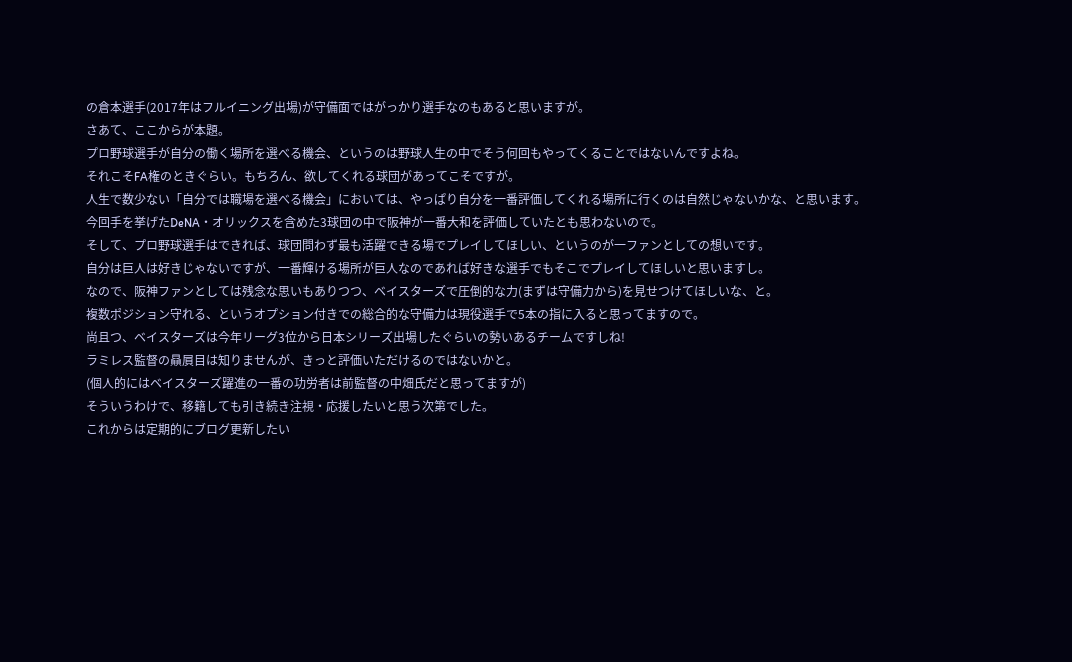の倉本選手(2017年はフルイニング出場)が守備面ではがっかり選手なのもあると思いますが。
さあて、ここからが本題。
プロ野球選手が自分の働く場所を選べる機会、というのは野球人生の中でそう何回もやってくることではないんですよね。
それこそFA権のときぐらい。もちろん、欲してくれる球団があってこそですが。
人生で数少ない「自分では職場を選べる機会」においては、やっぱり自分を一番評価してくれる場所に行くのは自然じゃないかな、と思います。
今回手を挙げたDeNA・オリックスを含めた3球団の中で阪神が一番大和を評価していたとも思わないので。
そして、プロ野球選手はできれば、球団問わず最も活躍できる場でプレイしてほしい、というのが一ファンとしての想いです。
自分は巨人は好きじゃないですが、一番輝ける場所が巨人なのであれば好きな選手でもそこでプレイしてほしいと思いますし。
なので、阪神ファンとしては残念な思いもありつつ、ベイスターズで圧倒的な力(まずは守備力から)を見せつけてほしいな、と。
複数ポジション守れる、というオプション付きでの総合的な守備力は現役選手で5本の指に入ると思ってますので。
尚且つ、ベイスターズは今年リーグ3位から日本シリーズ出場したぐらいの勢いあるチームですしね!
ラミレス監督の贔屓目は知りませんが、きっと評価いただけるのではないかと。
(個人的にはベイスターズ躍進の一番の功労者は前監督の中畑氏だと思ってますが)
そういうわけで、移籍しても引き続き注視・応援したいと思う次第でした。
これからは定期的にブログ更新したい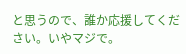と思うので、誰か応援してください。いやマジで。